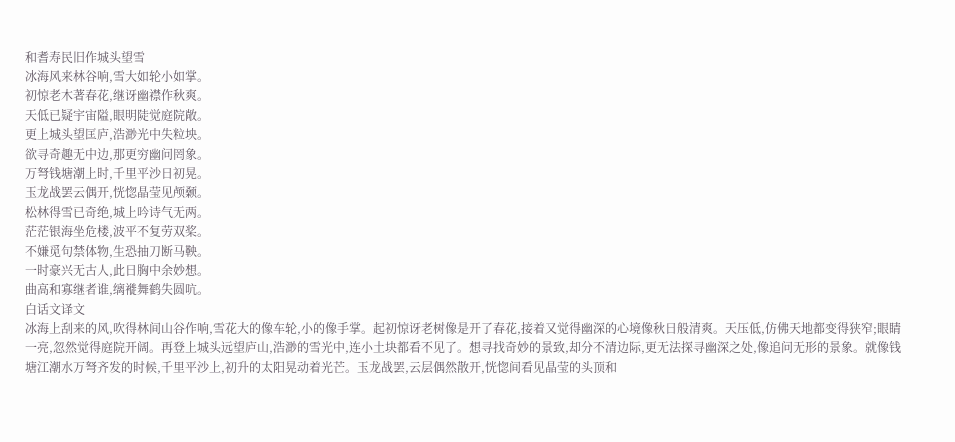和耆寿民旧作城头望雪
冰海风来林谷响,雪大如轮小如掌。
初惊老木著春花,继讶幽襟作秋爽。
天低已疑宇宙隘,眼明陡觉庭院敞。
更上城头望匡庐,浩渺光中失粒坱。
欲寻奇趣无中边,那更穷幽问罔象。
万弩钱塘潮上时,千里平沙日初晃。
玉龙战罢云偶开,恍惚晶莹见颅颡。
松林得雪已奇绝,城上吟诗气无两。
茫茫银海坐危楼,波平不复劳双桨。
不嫌觅句禁体物,生恐抽刀断马鞅。
一时豪兴无古人,此日胸中余妙想。
曲高和寡继者谁,缡褷舞鹤失圆吭。
白话文译文
冰海上刮来的风,吹得林间山谷作响,雪花大的像车轮,小的像手掌。起初惊讶老树像是开了春花,接着又觉得幽深的心境像秋日般清爽。天压低,仿佛天地都变得狭窄;眼睛一亮,忽然觉得庭院开阔。再登上城头远望庐山,浩渺的雪光中,连小土块都看不见了。想寻找奇妙的景致,却分不清边际,更无法探寻幽深之处,像追问无形的景象。就像钱塘江潮水万弩齐发的时候,千里平沙上,初升的太阳晃动着光芒。玉龙战罢,云层偶然散开,恍惚间看见晶莹的头顶和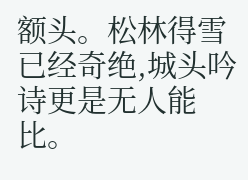额头。松林得雪已经奇绝,城头吟诗更是无人能比。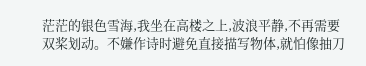茫茫的银色雪海,我坐在高楼之上,波浪平静,不再需要双桨划动。不嫌作诗时避免直接描写物体,就怕像抽刀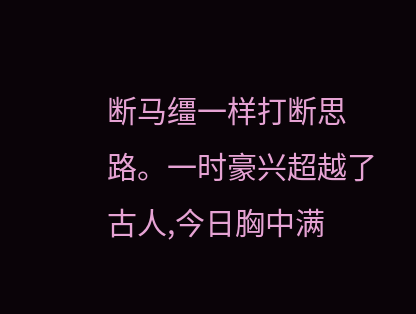断马缰一样打断思路。一时豪兴超越了古人,今日胸中满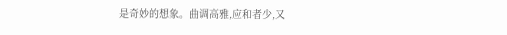是奇妙的想象。曲调高雅,应和者少,又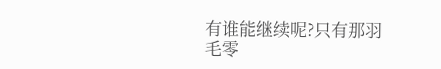有谁能继续呢?只有那羽毛零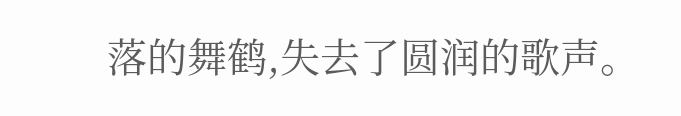落的舞鹤,失去了圆润的歌声。